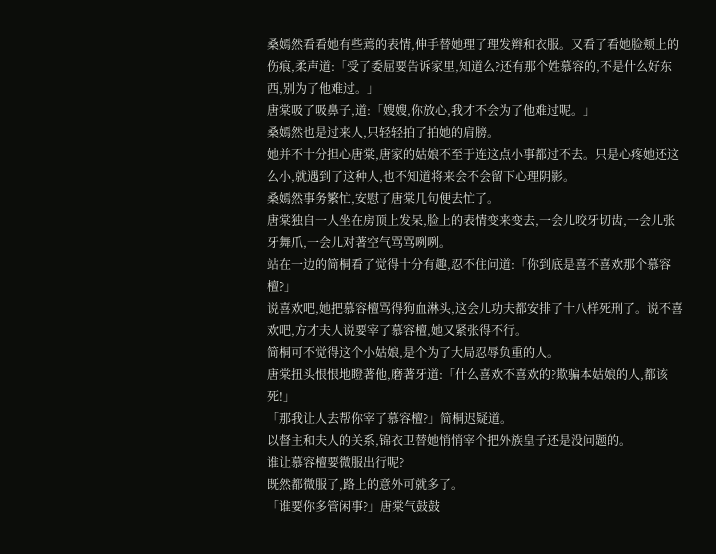桑嫣然看看她有些蔫的表情,伸手替她理了理发辫和衣服。又看了看她脸颊上的伤痕,柔声道:「受了委屈要告诉家里,知道么?还有那个姓慕容的,不是什么好东西,别为了他难过。」
唐棠吸了吸鼻子,道:「嫂嫂,你放心,我才不会为了他难过呢。」
桑嫣然也是过来人,只轻轻拍了拍她的肩膀。
她并不十分担心唐棠,唐家的姑娘不至于连这点小事都过不去。只是心疼她还这么小,就遇到了这种人,也不知道将来会不会留下心理阴影。
桑嫣然事务繁忙,安慰了唐棠几句便去忙了。
唐棠独自一人坐在房顶上发呆,脸上的表情变来变去,一会儿咬牙切齿,一会儿张牙舞爪,一会儿对著空气骂骂咧咧。
站在一边的简桐看了觉得十分有趣,忍不住问道:「你到底是喜不喜欢那个慕容檀?」
说喜欢吧,她把慕容檀骂得狗血淋头,这会儿功夫都安排了十八样死刑了。说不喜欢吧,方才夫人说要宰了慕容檀,她又紧张得不行。
简桐可不觉得这个小姑娘,是个为了大局忍辱负重的人。
唐棠扭头恨恨地瞪著他,磨著牙道:「什么喜欢不喜欢的?欺骗本姑娘的人,都该死!」
「那我让人去帮你宰了慕容檀?」简桐迟疑道。
以督主和夫人的关系,锦衣卫替她悄悄宰个把外族皇子还是没问题的。
谁让慕容檀要微服出行呢?
既然都微服了,路上的意外可就多了。
「谁要你多管闲事?」唐棠气鼓鼓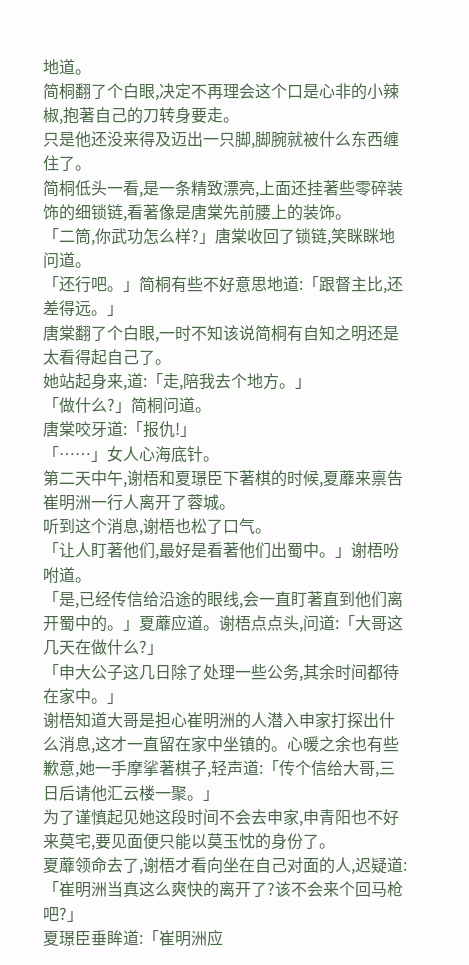地道。
简桐翻了个白眼,决定不再理会这个口是心非的小辣椒,抱著自己的刀转身要走。
只是他还没来得及迈出一只脚,脚腕就被什么东西缠住了。
简桐低头一看,是一条精致漂亮,上面还挂著些零碎装饰的细锁链,看著像是唐棠先前腰上的装饰。
「二筒,你武功怎么样?」唐棠收回了锁链,笑眯眯地问道。
「还行吧。」简桐有些不好意思地道:「跟督主比,还差得远。」
唐棠翻了个白眼,一时不知该说简桐有自知之明还是太看得起自己了。
她站起身来,道:「走,陪我去个地方。」
「做什么?」简桐问道。
唐棠咬牙道:「报仇!」
「……」女人心海底针。
第二天中午,谢梧和夏璟臣下著棋的时候,夏蘼来禀告崔明洲一行人离开了蓉城。
听到这个消息,谢梧也松了口气。
「让人盯著他们,最好是看著他们出蜀中。」谢梧吩咐道。
「是,已经传信给沿途的眼线,会一直盯著直到他们离开蜀中的。」夏蘼应道。谢梧点点头,问道:「大哥这几天在做什么?」
「申大公子这几日除了处理一些公务,其余时间都待在家中。」
谢梧知道大哥是担心崔明洲的人潜入申家打探出什么消息,这才一直留在家中坐镇的。心暖之余也有些歉意,她一手摩挲著棋子,轻声道:「传个信给大哥,三日后请他汇云楼一聚。」
为了谨慎起见她这段时间不会去申家,申青阳也不好来莫宅,要见面便只能以莫玉忱的身份了。
夏蘼领命去了,谢梧才看向坐在自己对面的人,迟疑道:「崔明洲当真这么爽快的离开了?该不会来个回马枪吧?」
夏璟臣垂眸道:「崔明洲应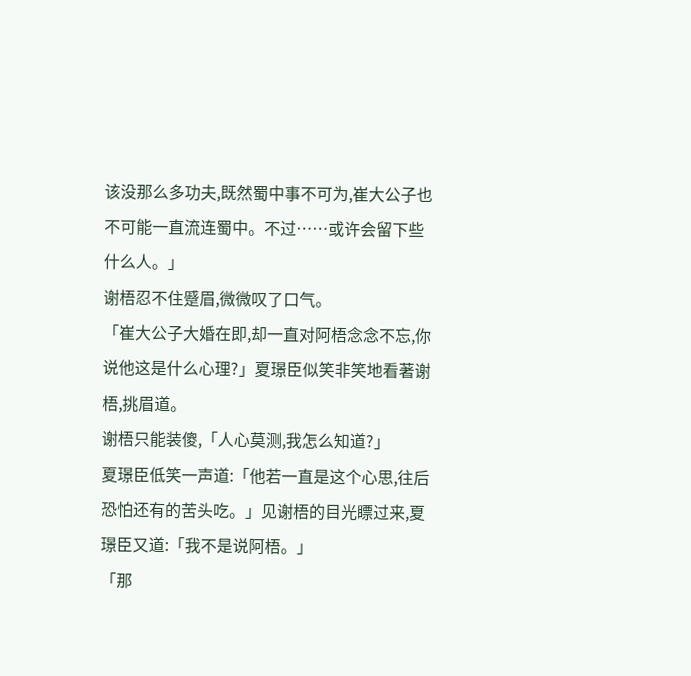该没那么多功夫,既然蜀中事不可为,崔大公子也不可能一直流连蜀中。不过……或许会留下些什么人。」
谢梧忍不住蹙眉,微微叹了口气。
「崔大公子大婚在即,却一直对阿梧念念不忘,你说他这是什么心理?」夏璟臣似笑非笑地看著谢梧,挑眉道。
谢梧只能装傻,「人心莫测,我怎么知道?」
夏璟臣低笑一声道:「他若一直是这个心思,往后恐怕还有的苦头吃。」见谢梧的目光瞟过来,夏璟臣又道:「我不是说阿梧。」
「那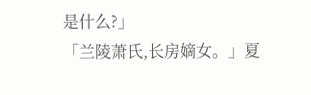是什么?」
「兰陵萧氏,长房嫡女。」夏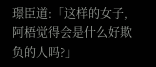璟臣道:「这样的女子,阿梧觉得会是什么好欺负的人吗?」